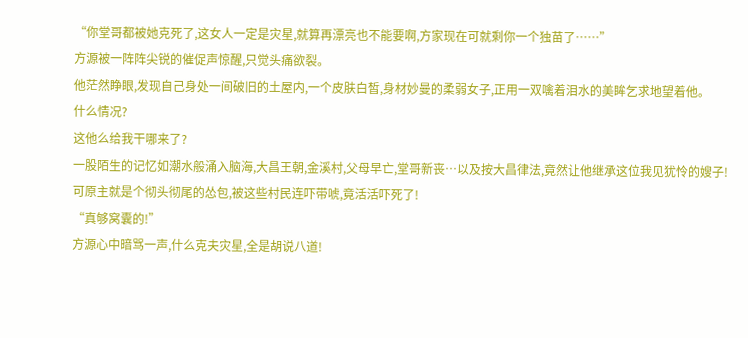“你堂哥都被她克死了,这女人一定是灾星,就算再漂亮也不能要啊,方家现在可就剩你一个独苗了……”
方源被一阵阵尖锐的催促声惊醒,只觉头痛欲裂。
他茫然睁眼,发现自己身处一间破旧的土屋内,一个皮肤白皙,身材妙曼的柔弱女子,正用一双噙着泪水的美眸乞求地望着他。
什么情况?
这他么给我干哪来了?
一股陌生的记忆如潮水般涌入脑海,大昌王朝,金溪村,父母早亡,堂哥新丧…以及按大昌律法,竟然让他继承这位我见犹怜的嫂子!
可原主就是个彻头彻尾的怂包,被这些村民连吓带唬,竟活活吓死了!
“真够窝囊的!”
方源心中暗骂一声,什么克夫灾星,全是胡说八道!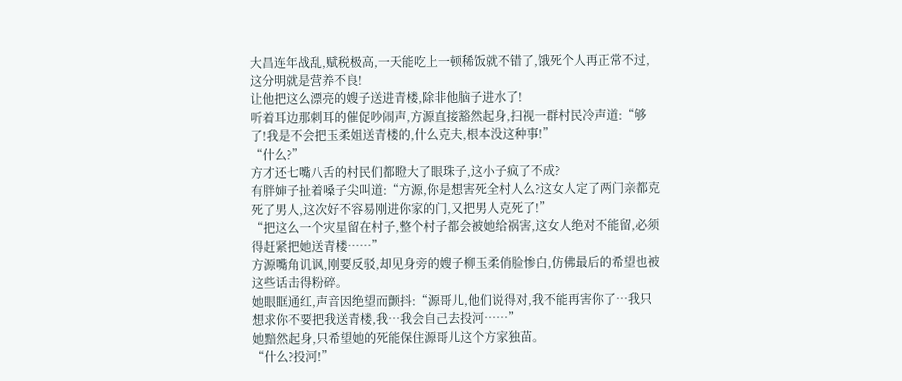大昌连年战乱,赋税极高,一天能吃上一顿稀饭就不错了,饿死个人再正常不过,这分明就是营养不良!
让他把这么漂亮的嫂子送进青楼,除非他脑子进水了!
听着耳边那刺耳的催促吵闹声,方源直接豁然起身,扫视一群村民冷声道:“够了!我是不会把玉柔姐送青楼的,什么克夫,根本没这种事!”
“什么?”
方才还七嘴八舌的村民们都瞪大了眼珠子,这小子疯了不成?
有胖婶子扯着嗓子尖叫道:“方源,你是想害死全村人么?这女人定了两门亲都克死了男人,这次好不容易刚进你家的门,又把男人克死了!”
“把这么一个灾星留在村子,整个村子都会被她给祸害,这女人绝对不能留,必须得赶紧把她送青楼……”
方源嘴角讥讽,刚要反驳,却见身旁的嫂子柳玉柔俏脸惨白,仿佛最后的希望也被这些话击得粉碎。
她眼眶通红,声音因绝望而颤抖:“源哥儿,他们说得对,我不能再害你了…我只想求你不要把我送青楼,我…我会自己去投河……”
她黯然起身,只希望她的死能保住源哥儿这个方家独苗。
“什么?投河!”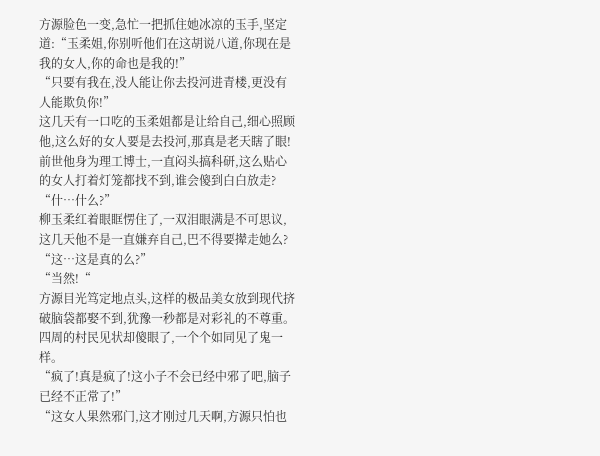方源脸色一变,急忙一把抓住她冰凉的玉手,坚定道:“玉柔姐,你别听他们在这胡说八道,你现在是我的女人,你的命也是我的!”
“只要有我在,没人能让你去投河进青楼,更没有人能欺负你!”
这几天有一口吃的玉柔姐都是让给自己,细心照顾他,这么好的女人要是去投河,那真是老天瞎了眼!
前世他身为理工博士,一直闷头搞科研,这么贴心的女人打着灯笼都找不到,谁会傻到白白放走?
“什…什么?”
柳玉柔红着眼眶愣住了,一双泪眼满是不可思议,这几天他不是一直嫌弃自己,巴不得要撵走她么?
“这…这是真的么?”
“当然!“
方源目光笃定地点头,这样的极品美女放到现代挤破脑袋都娶不到,犹豫一秒都是对彩礼的不尊重。
四周的村民见状却傻眼了,一个个如同见了鬼一样。
“疯了!真是疯了!这小子不会已经中邪了吧,脑子已经不正常了!”
“这女人果然邪门,这才刚过几天啊,方源只怕也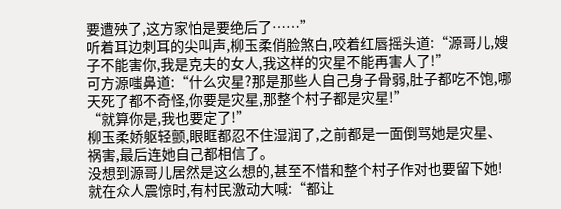要遭殃了,这方家怕是要绝后了……”
听着耳边刺耳的尖叫声,柳玉柔俏脸煞白,咬着红唇摇头道:“源哥儿,嫂子不能害你,我是克夫的女人,我这样的灾星不能再害人了!”
可方源嗤鼻道:“什么灾星?那是那些人自己身子骨弱,肚子都吃不饱,哪天死了都不奇怪,你要是灾星,那整个村子都是灾星!”
“就算你是,我也要定了!”
柳玉柔娇躯轻颤,眼眶都忍不住湿润了,之前都是一面倒骂她是灾星、祸害,最后连她自己都相信了。
没想到源哥儿居然是这么想的,甚至不惜和整个村子作对也要留下她!
就在众人震惊时,有村民激动大喊:“都让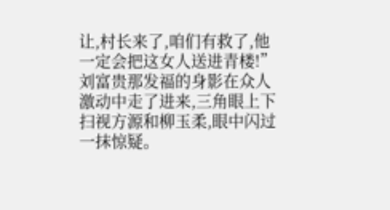让,村长来了,咱们有救了,他一定会把这女人送进青楼!”
刘富贵那发福的身影在众人激动中走了进来,三角眼上下扫视方源和柳玉柔,眼中闪过一抹惊疑。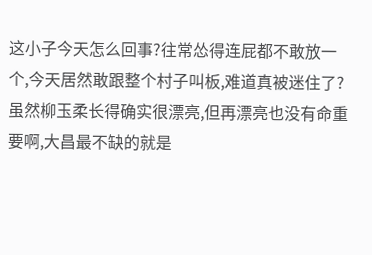这小子今天怎么回事?往常怂得连屁都不敢放一个,今天居然敢跟整个村子叫板,难道真被迷住了?
虽然柳玉柔长得确实很漂亮,但再漂亮也没有命重要啊,大昌最不缺的就是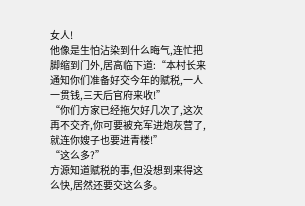女人!
他像是生怕沾染到什么晦气,连忙把脚缩到门外,居高临下道:“本村长来通知你们准备好交今年的赋税,一人一贯钱,三天后官府来收!”
“你们方家已经拖欠好几次了,这次再不交齐,你可要被充军进炮灰营了,就连你嫂子也要进青楼!”
“这么多?”
方源知道赋税的事,但没想到来得这么快,居然还要交这么多。